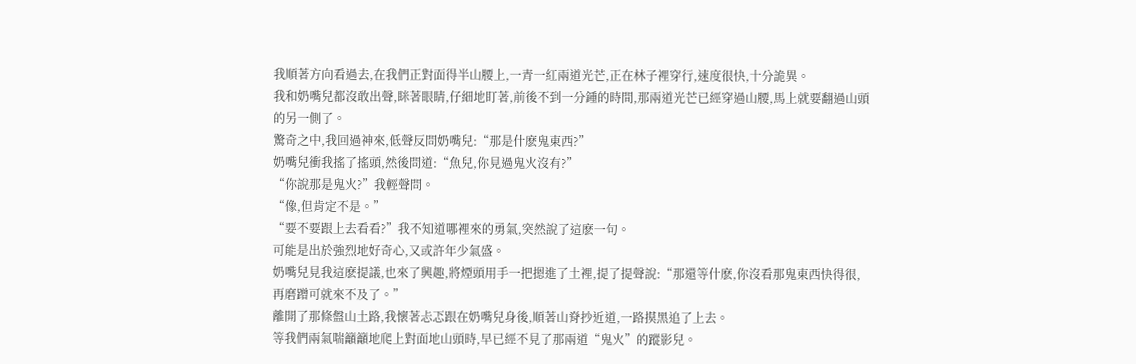我順著方向看過去,在我們正對面得半山腰上,一青一紅兩道光芒,正在林子裡穿行,速度很快,十分詭異。
我和奶嘴兒都沒敢出聲,眯著眼睛,仔細地盯著,前後不到一分鍾的時間,那兩道光芒已經穿過山腰,馬上就要翻過山頭的另一側了。
驚奇之中,我回過神來,低聲反問奶嘴兒:“那是什麽鬼東西?”
奶嘴兒衝我搖了搖頭,然後問道:“魚兒,你見過鬼火沒有?”
“你說那是鬼火?”我輕聲問。
“像,但肯定不是。”
“要不要跟上去看看?”我不知道哪裡來的勇氣,突然說了這麽一句。
可能是出於強烈地好奇心,又或許年少氣盛。
奶嘴兒見我這麽提議,也來了興趣,將煙頭用手一把摁進了土裡,提了提聲說:“那還等什麽,你沒看那鬼東西快得很,再磨蹭可就來不及了。”
離開了那條盤山土路,我懷著忐忑跟在奶嘴兒身後,順著山脊抄近道,一路摸黑追了上去。
等我們兩氣喘籲籲地爬上對面地山頭時,早已經不見了那兩道“鬼火”的蹤影兒。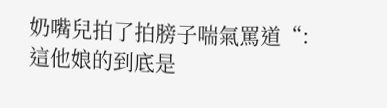奶嘴兒拍了拍膀子喘氣罵道“:這他娘的到底是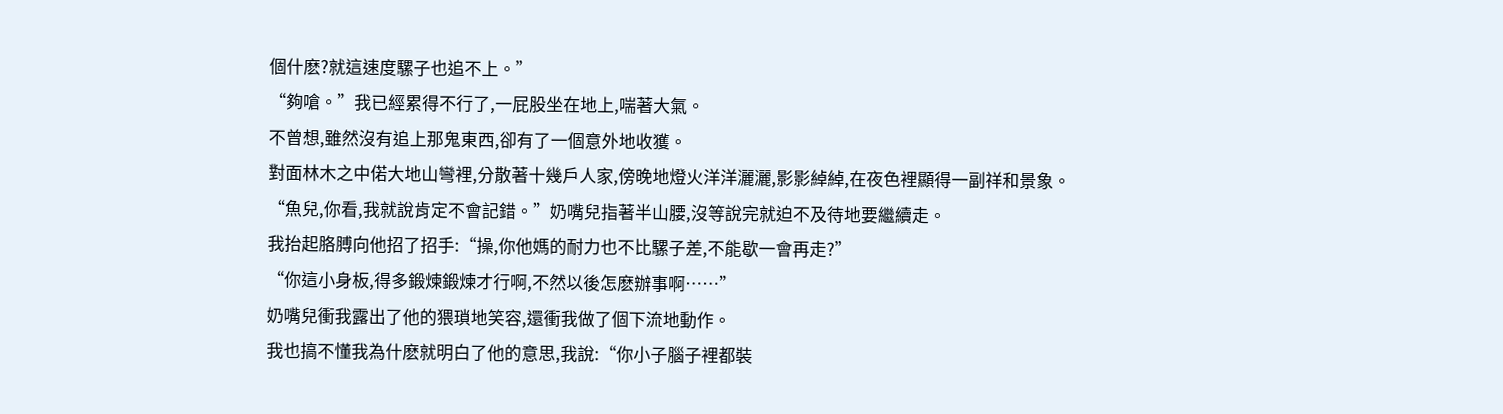個什麽?就這速度騾子也追不上。”
“夠嗆。”我已經累得不行了,一屁股坐在地上,喘著大氣。
不曾想,雖然沒有追上那鬼東西,卻有了一個意外地收獲。
對面林木之中偌大地山彎裡,分散著十幾戶人家,傍晚地燈火洋洋灑灑,影影綽綽,在夜色裡顯得一副祥和景象。
“魚兒,你看,我就說肯定不會記錯。”奶嘴兒指著半山腰,沒等說完就迫不及待地要繼續走。
我抬起胳膊向他招了招手:“操,你他媽的耐力也不比騾子差,不能歇一會再走?”
“你這小身板,得多鍛煉鍛煉才行啊,不然以後怎麽辦事啊……”
奶嘴兒衝我露出了他的猥瑣地笑容,還衝我做了個下流地動作。
我也搞不懂我為什麽就明白了他的意思,我說:“你小子腦子裡都裝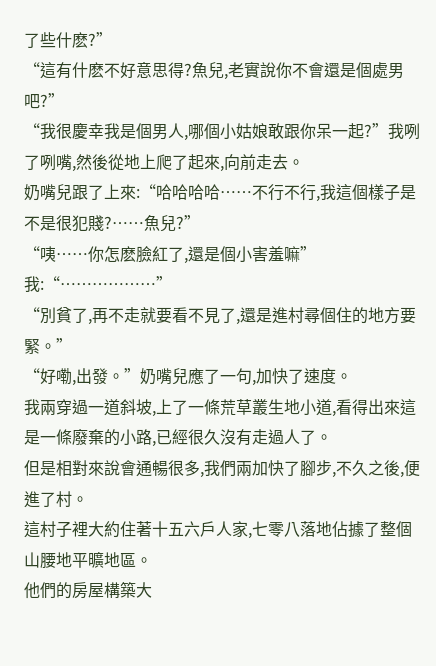了些什麽?”
“這有什麽不好意思得?魚兒,老實說你不會還是個處男吧?”
“我很慶幸我是個男人,哪個小姑娘敢跟你呆一起?”我咧了咧嘴,然後從地上爬了起來,向前走去。
奶嘴兒跟了上來:“哈哈哈哈……不行不行,我這個樣子是不是很犯賤?……魚兒?”
“咦……你怎麽臉紅了,還是個小害羞嘛”
我:“………………”
“別貧了,再不走就要看不見了,還是進村尋個住的地方要緊。”
“好嘞,出發。”奶嘴兒應了一句,加快了速度。
我兩穿過一道斜坡,上了一條荒草叢生地小道,看得出來這是一條廢棄的小路,已經很久沒有走過人了。
但是相對來說會通暢很多,我們兩加快了腳步,不久之後,便進了村。
這村子裡大約住著十五六戶人家,七零八落地佔據了整個山腰地平曠地區。
他們的房屋構築大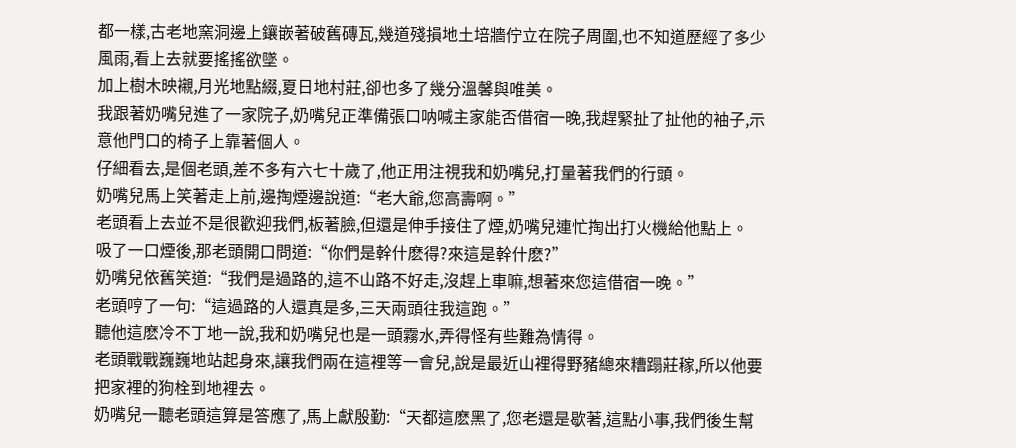都一樣,古老地窯洞邊上鑲嵌著破舊磚瓦,幾道殘損地土培牆佇立在院子周圍,也不知道歷經了多少風雨,看上去就要搖搖欲墜。
加上樹木映襯,月光地點綴,夏日地村莊,卻也多了幾分溫馨與唯美。
我跟著奶嘴兒進了一家院子,奶嘴兒正準備張口呐喊主家能否借宿一晚,我趕緊扯了扯他的袖子,示意他門口的椅子上靠著個人。
仔細看去,是個老頭,差不多有六七十歲了,他正用注視我和奶嘴兒,打量著我們的行頭。
奶嘴兒馬上笑著走上前,邊掏煙邊說道:“老大爺,您高壽啊。”
老頭看上去並不是很歡迎我們,板著臉,但還是伸手接住了煙,奶嘴兒連忙掏出打火機給他點上。
吸了一口煙後,那老頭開口問道:“你們是幹什麽得?來這是幹什麽?”
奶嘴兒依舊笑道:“我們是過路的,這不山路不好走,沒趕上車嘛,想著來您這借宿一晚。”
老頭哼了一句:“這過路的人還真是多,三天兩頭往我這跑。”
聽他這麽冷不丁地一說,我和奶嘴兒也是一頭霧水,弄得怪有些難為情得。
老頭戰戰巍巍地站起身來,讓我們兩在這裡等一會兒,說是最近山裡得野豬總來糟蹋莊稼,所以他要把家裡的狗栓到地裡去。
奶嘴兒一聽老頭這算是答應了,馬上獻殷勤:“天都這麽黑了,您老還是歇著,這點小事,我們後生幫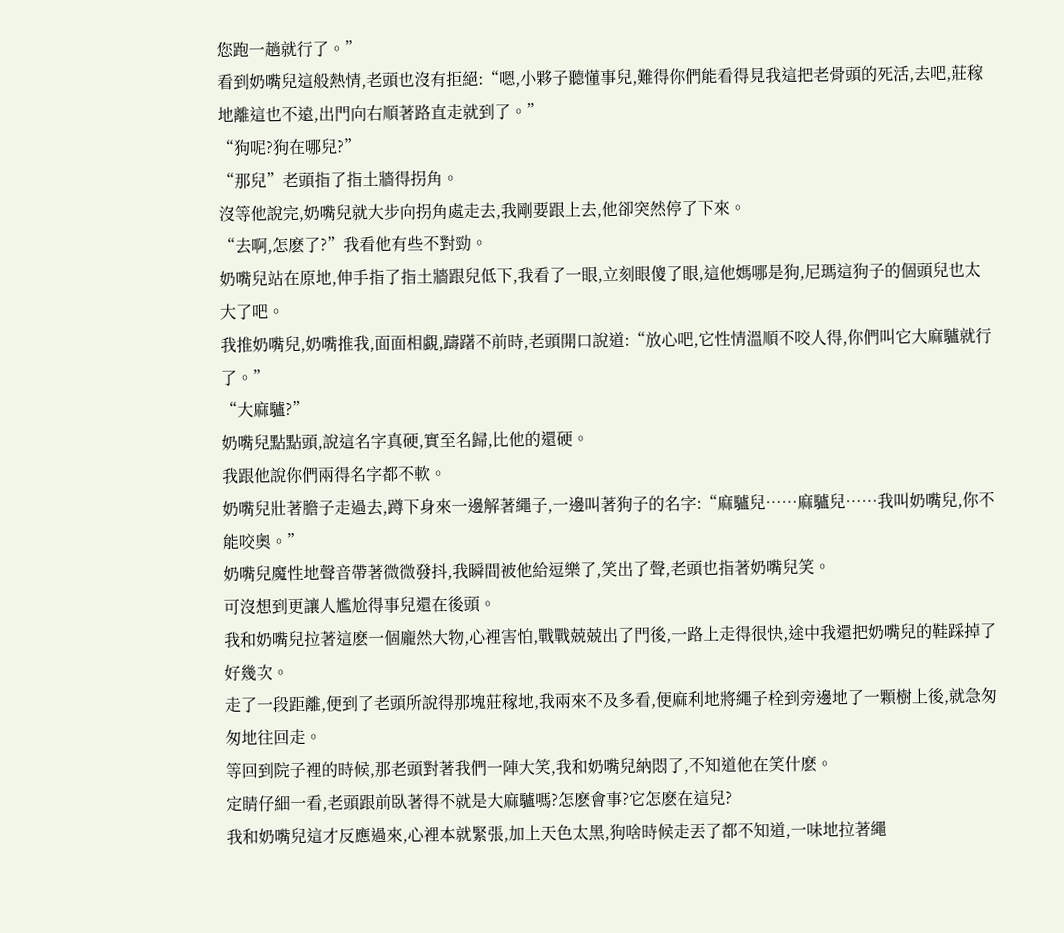您跑一趟就行了。”
看到奶嘴兒這般熱情,老頭也沒有拒絕:“嗯,小夥子聽懂事兒,難得你們能看得見我這把老骨頭的死活,去吧,莊稼地離這也不遠,出門向右順著路直走就到了。”
“狗呢?狗在哪兒?”
“那兒”老頭指了指土牆得拐角。
沒等他說完,奶嘴兒就大步向拐角處走去,我剛要跟上去,他卻突然停了下來。
“去啊,怎麽了?”我看他有些不對勁。
奶嘴兒站在原地,伸手指了指土牆跟兒低下,我看了一眼,立刻眼傻了眼,這他媽哪是狗,尼瑪這狗子的個頭兒也太大了吧。
我推奶嘴兒,奶嘴推我,面面相覷,躊躇不前時,老頭開口說道:“放心吧,它性情溫順不咬人得,你們叫它大麻驢就行了。”
“大麻驢?”
奶嘴兒點點頭,說這名字真硬,實至名歸,比他的還硬。
我跟他說你們兩得名字都不軟。
奶嘴兒壯著膽子走過去,蹲下身來一邊解著繩子,一邊叫著狗子的名字:“麻驢兒……麻驢兒……我叫奶嘴兒,你不能咬奧。”
奶嘴兒魔性地聲音帶著微微發抖,我瞬間被他給逗樂了,笑出了聲,老頭也指著奶嘴兒笑。
可沒想到更讓人尷尬得事兒還在後頭。
我和奶嘴兒拉著這麽一個龐然大物,心裡害怕,戰戰兢兢出了門後,一路上走得很快,途中我還把奶嘴兒的鞋踩掉了好幾次。
走了一段距離,便到了老頭所說得那塊莊稼地,我兩來不及多看,便麻利地將繩子栓到旁邊地了一顆樹上後,就急匆匆地往回走。
等回到院子裡的時候,那老頭對著我們一陣大笑,我和奶嘴兒納悶了,不知道他在笑什麽。
定睛仔細一看,老頭跟前臥著得不就是大麻驢嗎?怎麽會事?它怎麽在這兒?
我和奶嘴兒這才反應過來,心裡本就緊張,加上天色太黑,狗啥時候走丟了都不知道,一味地拉著繩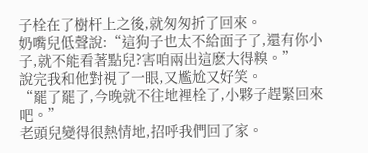子栓在了樹杆上之後,就匆匆折了回來。
奶嘴兒低聲說:“這狗子也太不給面子了,還有你小子,就不能看著點兒?害咱兩出這麽大得糗。”
說完我和他對視了一眼,又尷尬又好笑。
“罷了罷了,今晚就不往地裡栓了,小夥子趕緊回來吧。”
老頭兒變得很熱情地,招呼我們回了家。